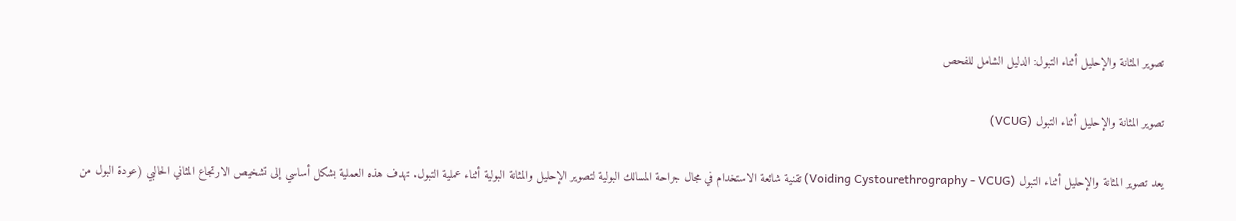تصوير المثانة والإحليل أثناء التبول: الدليل الشامل للفحص

تصوير المثانة والإحليل أثناء التبول (VCUG)

يعد تصوير المثانة والإحليل أثناء التبول (Voiding Cystourethrography - VCUG) تقنية شائعة الاستخدام في مجال جراحة المسالك البولية لتصوير الإحليل والمثانة البولية أثناء عملية التبول. تهدف هذه العملية بشكل أساسي إلى تشخيص الارتجاع المثاني الحالبي (عودة البول من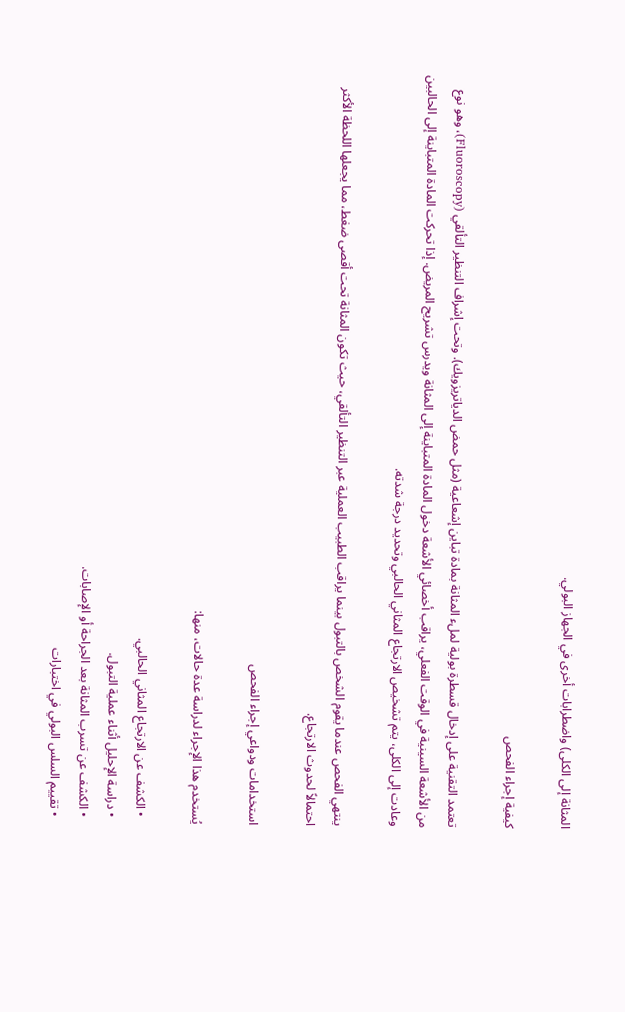المثانة إلى الكلى) واضطرابات أخرى في الجهاز البولي.

كيفية إجراء الفحص

تعتمد التقنية على إدخال قسطرة بولية لملء المثانة بمادة تباين إشعاعية (مثل حمض الدياتريزويك). وتحت إشراف التنظير التألقي (Fluoroscopy)، وهو نوع من الأشعة السينية في الوقت الفعلي، يراقب أخصائي الأشعة دخول المادة المتباينة إلى المثانة ويدرس تشريح المريض. إذا تحركت المادة المتباينة إلى الحالبين وعادت إلى الكلى، يتم تشخيص الارتجاع المثاني الحالبي وتحديد درجة شدته.

ينتهي الفحص عندما يقوم الشخص بالتبول بينما يراقب الطبيب العملية عبر التنظير التألقي، حيث تكون المثانة تحت أقصى ضغط، مما يجعلها اللحظة الأكثر احتمالاً لحدوث الارتجاع.

استخدامات ودواعي إجراء الفحص

يُستخدم هذا الإجراء لدراسة عدة حالات، منها:

  • الكشف عن الارتجاع المثاني الحالبي.
  • دراسة الإحليل أثناء عملية التبول.
  • الكشف عن تسرب المثانة بعد الجراحة أو الإصابات.
  • تقييم السلس البولي في اختبارات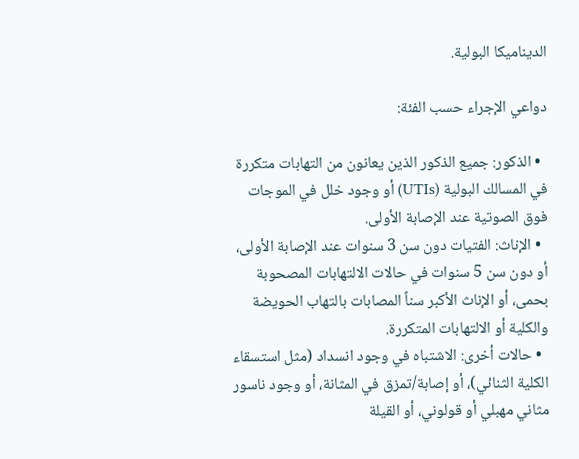الديناميكا البولية.

دواعي الإجراء حسب الفئة:

  • الذكور: جميع الذكور الذين يعانون من التهابات متكررة في المسالك البولية (UTIs) أو وجود خلل في الموجات فوق الصوتية عند الإصابة الأولى.
  • الإناث: الفتيات دون سن 3 سنوات عند الإصابة الأولى، أو دون سن 5 سنوات في حالات الالتهابات المصحوبة بحمى، أو الإناث الأكبر سناً المصابات بالتهاب الحويضة والكلية أو الالتهابات المتكررة.
  • حالات أخرى: الاشتباه في وجود انسداد (مثل استسقاء الكلية الثنائي)، أو إصابة/تمزق في المثانة، أو وجود ناسور مثاني مهبلي أو قولوني، أو القيلة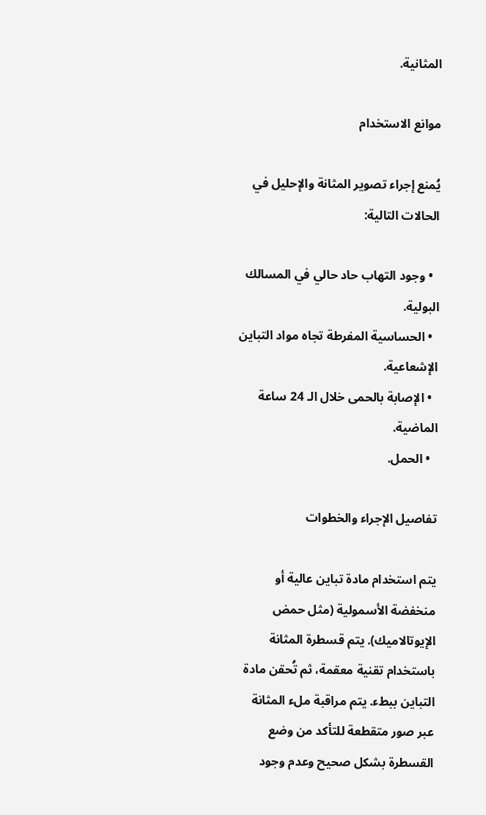المثانية.

موانع الاستخدام

يُمنع إجراء تصوير المثانة والإحليل في الحالات التالية:

  • وجود التهاب حاد حالي في المسالك البولية.
  • الحساسية المفرطة تجاه مواد التباين الإشعاعية.
  • الإصابة بالحمى خلال الـ 24 ساعة الماضية.
  • الحمل.

تفاصيل الإجراء والخطوات

يتم استخدام مادة تباين عالية أو منخفضة الأسمولية (مثل حمض الإيوتالاميك). يتم قسطرة المثانة باستخدام تقنية معقمة، ثم تُحقن مادة التباين ببطء. يتم مراقبة ملء المثانة عبر صور متقطعة للتأكد من وضع القسطرة بشكل صحيح وعدم وجود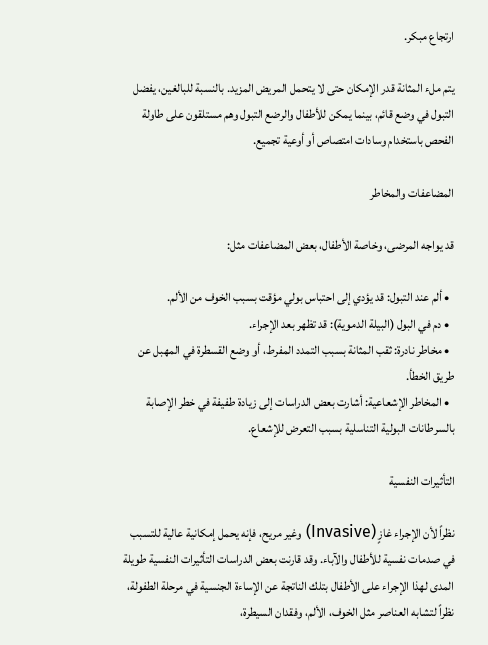ارتجاع مبكر.

يتم ملء المثانة قدر الإمكان حتى لا يتحمل المريض المزيد. بالنسبة للبالغين، يفضل التبول في وضع قائم، بينما يمكن للأطفال والرضع التبول وهم مستلقون على طاولة الفحص باستخدام وسادات امتصاص أو أوعية تجميع.

المضاعفات والمخاطر

قد يواجه المرضى، وخاصة الأطفال، بعض المضاعفات مثل:

  • ألم عند التبول: قد يؤدي إلى احتباس بولي مؤقت بسبب الخوف من الألم.
  • دم في البول (البيلة الدموية): قد تظهر بعد الإجراء.
  • مخاطر نادرة: ثقب المثانة بسبب التمدد المفرط، أو وضع القسطرة في المهبل عن طريق الخطأ.
  • المخاطر الإشعاعية: أشارت بعض الدراسات إلى زيادة طفيفة في خطر الإصابة بالسرطانات البولية التناسلية بسبب التعرض للإشعاع.

التأثيرات النفسية

نظراً لأن الإجراء غازٍ (Invasive) وغير مريح، فإنه يحمل إمكانية عالية للتسبب في صدمات نفسية للأطفال والآباء. وقد قارنت بعض الدراسات التأثيرات النفسية طويلة المدى لهذا الإجراء على الأطفال بتلك الناتجة عن الإساءة الجنسية في مرحلة الطفولة، نظراً لتشابه العناصر مثل الخوف، الألم، وفقدان السيطرة،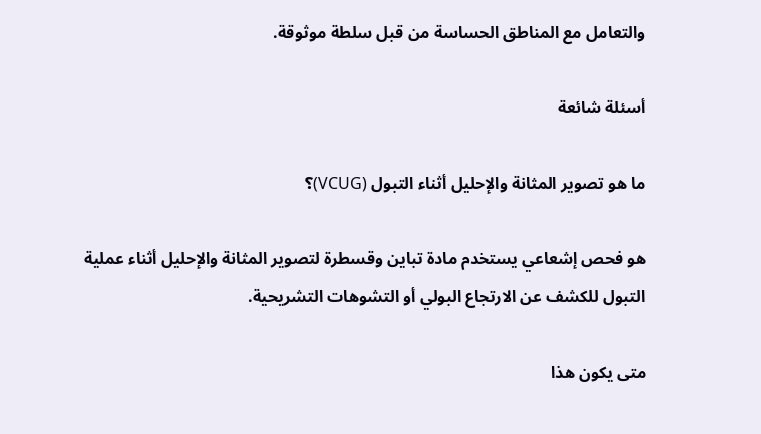والتعامل مع المناطق الحساسة من قبل سلطة موثوقة.

أسئلة شائعة

ما هو تصوير المثانة والإحليل أثناء التبول (VCUG)؟

هو فحص إشعاعي يستخدم مادة تباين وقسطرة لتصوير المثانة والإحليل أثناء عملية التبول للكشف عن الارتجاع البولي أو التشوهات التشريحية.

متى يكون هذا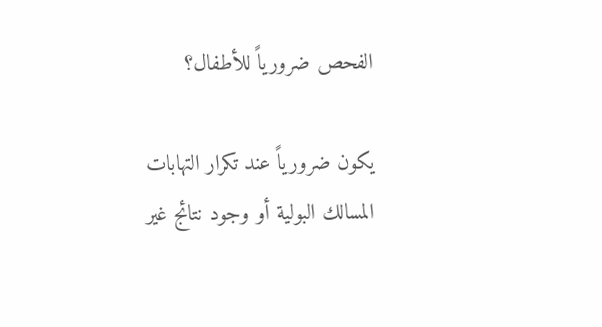الفحص ضرورياً للأطفال؟

يكون ضرورياً عند تكرار التهابات المسالك البولية أو وجود نتائج غير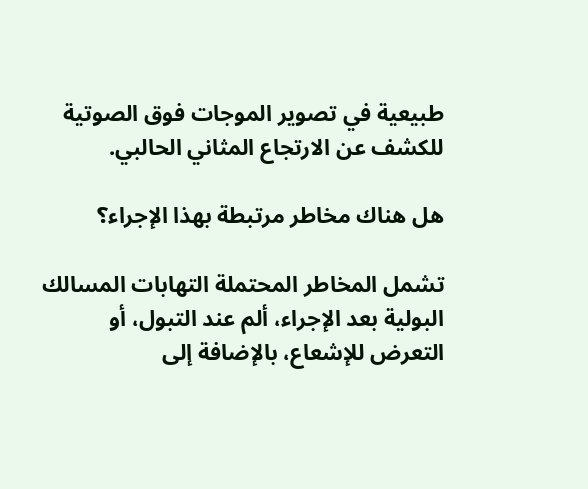طبيعية في تصوير الموجات فوق الصوتية للكشف عن الارتجاع المثاني الحالبي.

هل هناك مخاطر مرتبطة بهذا الإجراء؟

تشمل المخاطر المحتملة التهابات المسالك البولية بعد الإجراء، ألم عند التبول، أو التعرض للإشعاع، بالإضافة إلى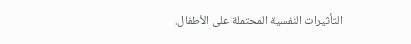التأثيرات النفسية المحتملة على الأطفال.